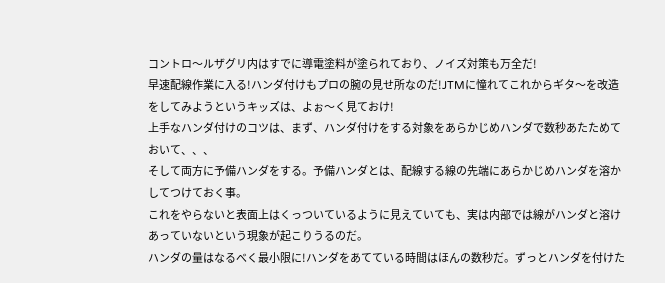コントロ〜ルザグリ内はすでに導電塗料が塗られており、ノイズ対策も万全だ!
早速配線作業に入る!ハンダ付けもプロの腕の見せ所なのだ!JTMに憧れてこれからギタ〜を改造をしてみようというキッズは、よぉ〜く見ておけ!
上手なハンダ付けのコツは、まず、ハンダ付けをする対象をあらかじめハンダで数秒あたためておいて、、、
そして両方に予備ハンダをする。予備ハンダとは、配線する線の先端にあらかじめハンダを溶かしてつけておく事。
これをやらないと表面上はくっついているように見えていても、実は内部では線がハンダと溶けあっていないという現象が起こりうるのだ。
ハンダの量はなるべく最小限に!ハンダをあてている時間はほんの数秒だ。ずっとハンダを付けた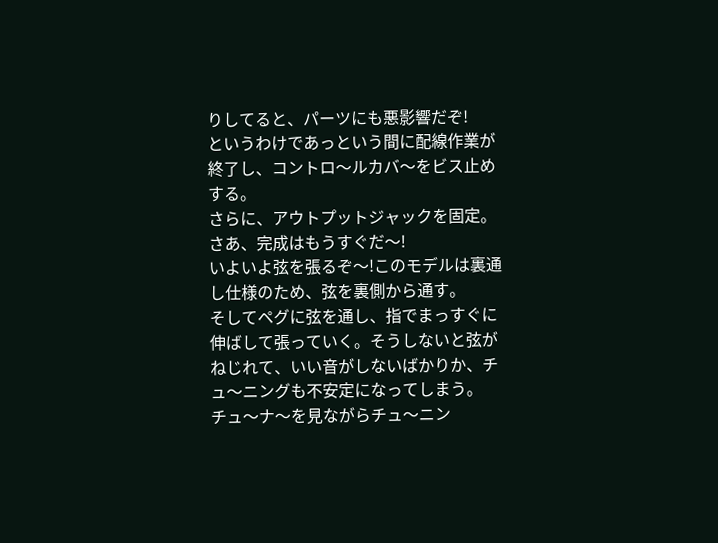りしてると、パーツにも悪影響だぞ!
というわけであっという間に配線作業が終了し、コントロ〜ルカバ〜をビス止めする。
さらに、アウトプットジャックを固定。さあ、完成はもうすぐだ〜!
いよいよ弦を張るぞ〜!このモデルは裏通し仕様のため、弦を裏側から通す。
そしてペグに弦を通し、指でまっすぐに伸ばして張っていく。そうしないと弦がねじれて、いい音がしないばかりか、チュ〜ニングも不安定になってしまう。
チュ〜ナ〜を見ながらチュ〜ニン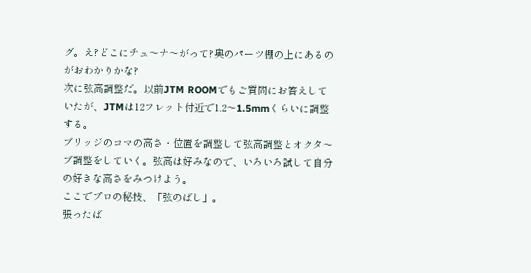グ。え?どこにチュ〜ナ〜がって?奥のパーツ棚の上にあるのがおわかりかな?
次に弦高調整だ。以前JTM ROOMでもご質問にお答えしていたが、JTMは12フレット付近で1.2〜1.5mmくらいに調整する。
ブリッジのコマの高さ・位置を調整して弦高調整とオクタ〜ブ調整をしていく。弦高は好みなので、いろいろ試して自分の好きな高さをみつけよう。
ここでプロの秘技、「弦のばし」。
張ったば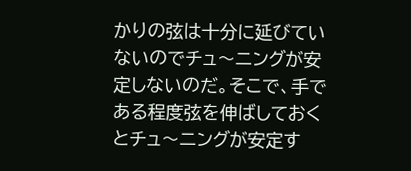かりの弦は十分に延びていないのでチュ〜ニングが安定しないのだ。そこで、手である程度弦を伸ばしておくとチュ〜ニングが安定す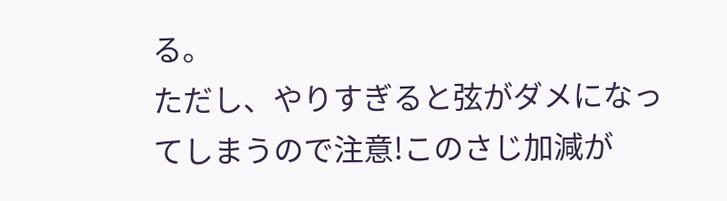る。
ただし、やりすぎると弦がダメになってしまうので注意!このさじ加減が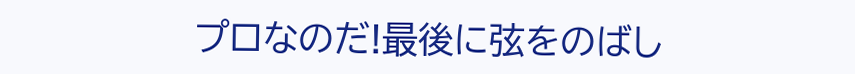プロなのだ!最後に弦をのばし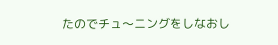たのでチュ〜ニングをしなおし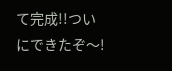て完成!!ついにできたぞ〜!